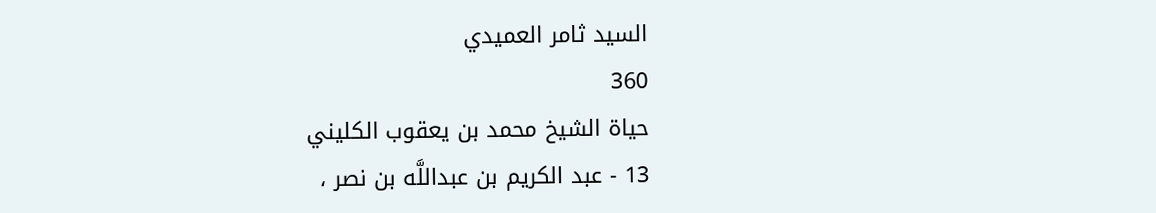السيد ثامر العميدي
360
حياة الشيخ محمد بن يعقوب الكليني
13 - عبد الكريم بن عبداللَّه بن نصر ،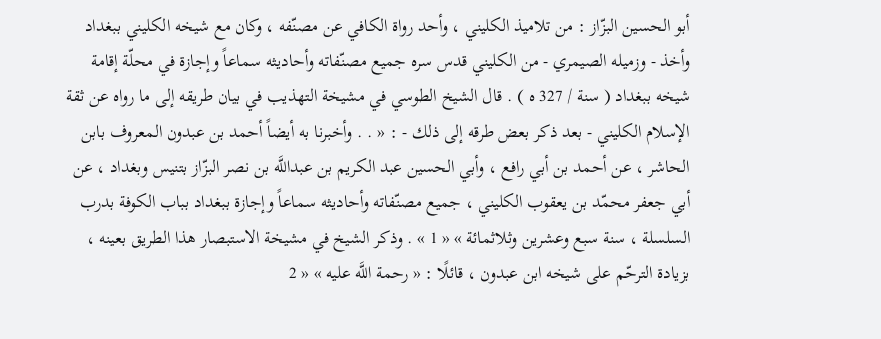أبو الحسين البزّاز : من تلاميذ الكليني ، وأحد رواة الكافي عن مصنّفه ، وكان مع شيخه الكليني ببغداد وأخذ - وزميله الصيمري - من الكليني قدس سره جميع مصنّفاته وأحاديثه سماعاً وإجازة في محلّة إقامة شيخه ببغداد ( سنة / 327 ه ) . قال الشيخ الطوسي في مشيخة التهذيب في بيان طريقه إلى ما رواه عن ثقة الإسلام الكليني - بعد ذكر بعض طرقه إلى ذلك - : « . . وأخبرنا به أيضاً أحمد بن عبدون المعروف بابن الحاشر ، عن أحمد بن أبي رافع ، وأبي الحسين عبد الكريم بن عبداللَّه بن نصر البزّاز بتنيس وبغداد ، عن أبي جعفر محمّد بن يعقوب الكليني ، جميع مصنّفاته وأحاديثه سماعاً وإجازة ببغداد بباب الكوفة بدرب السلسلة ، سنة سبع وعشرين وثلاثمائة » « 1 » . وذكر الشيخ في مشيخة الاستبصار هذا الطريق بعينه ، بزيادة الترحّم على شيخه ابن عبدون ، قائلًا : « رحمة اللَّه عليه » « 2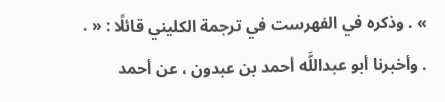» . وذكره في الفهرست في ترجمة الكليني قائلًا : « . . وأخبرنا أبو عبداللَّه أحمد بن عبدون ، عن أحمد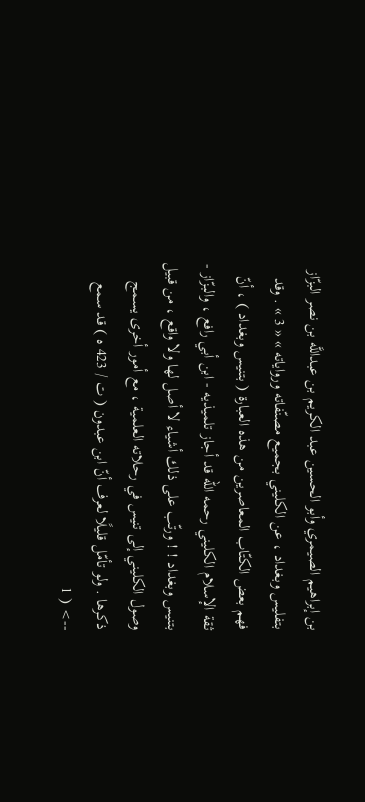بن إبراهيم الصيمري وأبو الحسين عبد الكريم بن عبداللَّه بن نصر البزّاز بتفليس وبغداد ، عن الكليني بجميع مصنّفاته ورواياته » « 3 » . وقد فهم بعض الكتّاب المعاصرين من هذه العبارة ( بتنيس وبغداد ) ، أنّ ثقة الإسلام الكليني رحمه الله قد أجاز تلميذيه - ابن أبي رافع ، والبزّاز - بتنيس وبغداد ! ! ورتّب على ذلك أشياء لا أصل لها ولا واقع ، من قبيل وصول الكليني إلى تنيس في رحلاته العلمية ، مع أمور أخرى يسمج ذكرها . ولو تأمّل قليلًا لعرف أنّ ابن عبدون ( ت / 423 ه ) قد سمع
--> ( 1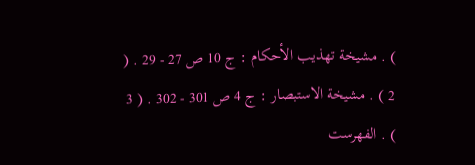) . مشيخة تهذيب الأحكام : ج 10 ص 27 - 29 . ( 2 ) . مشيخة الاستبصار : ج 4 ص 301 - 302 . ( 3 ) . الفهرست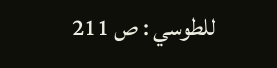للطوسي : ص 211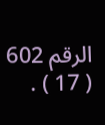الرقم 602 ( 17 ) .